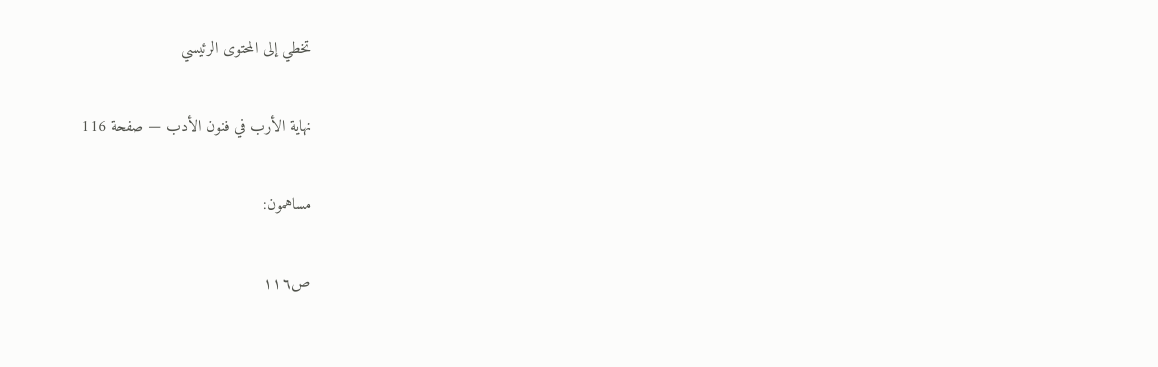تخطي إلى المحتوى الرئيسي

نهاية الأرب في فنون الأدب — صفحة 116

مساهمون:

ص١١٦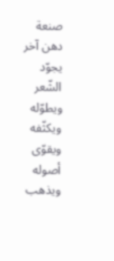صنعة دهن آخر يجوّد الشّعر ويطوّله ويكثّفه ويقوّى أصوله ويذهب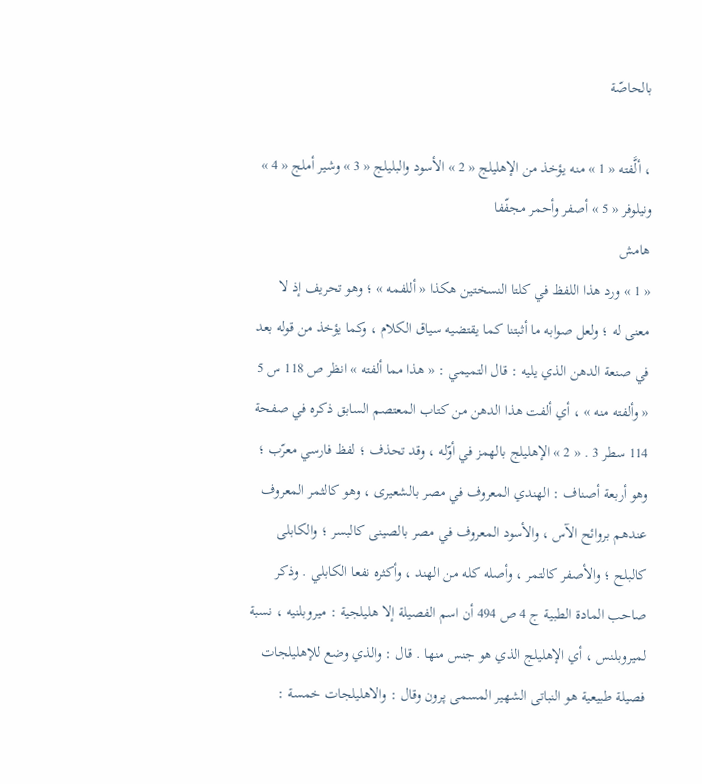بالحاصّة

، ألَّفته « 1 » منه يؤخذ من الإهليلج « 2 » الأسود والبليلج « 3 » وشير أملج « 4 » ونيلوفر « 5 » أصفر وأحمر مجفّفا
هامش
« 1 » ورد هذا اللفظ في كلتا النسختين هكذا « أللفمه » ؛ وهو تحريف إذ لا معنى له ؛ ولعل صوابه ما أثبتنا كما يقتضيه سياق الكلام ، وكما يؤخذ من قوله بعد في صنعة الدهن الذي يليه : قال التميمي : « هذا مما ألفته » انظر ص 118 س 5 « وألفته منه » ، أي ألفت هذا الدهن من كتاب المعتصم السابق ذكره في صفحة 114 سطر 3 . « 2 » الإهليلج بالهمز في أوّله ، وقد تحذف ؛ لفظ فارسي معرّب ؛ وهو أربعة أصناف : الهندي المعروف في مصر بالشعيرى ، وهو كالثمر المعروف عندهم بروائح الآس ، والأسود المعروف في مصر بالصينى كالبسر ؛ والكابلى كالبلح ؛ والأصفر كالتمر ، وأصله كله من الهند ، وأكثره نفعا الكابلي . وذكر صاحب المادة الطبية ج 4 ص 494 أن اسم الفصيلة إلا هليلجية : ميروبلنيه ، نسبة لميروبلنس ، أي الإهليلج الذي هو جنس منها . قال : والذي وضع للإهليلجات فصيلة طبيعية هو النباتى الشهير المسمى پرون وقال : والاهليلجات خمسة :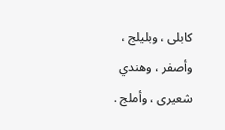كابلى ، وبليلج ، وأصفر ، وهندي شعيرى ، وأملج .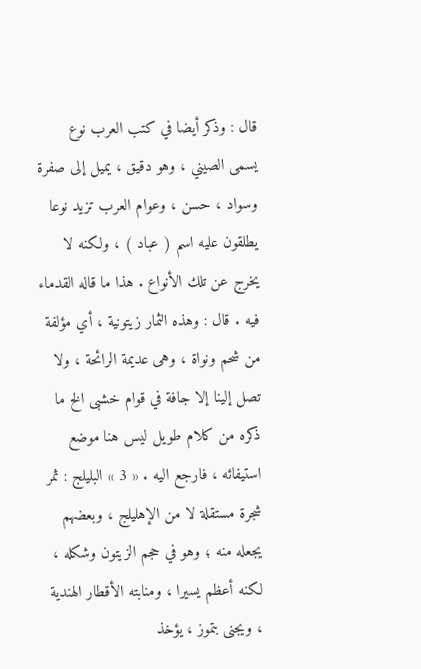قال : وذكر أيضا في كتب العرب نوع يسمى الصيني ، وهو دقيق ، يميل إلى صفرة وسواد ، حسن ، وعوام العرب تزيد نوعا يطلقون عليه اسم ( عباد ) ، ولكنه لا يخرج عن تلك الأنواع . هذا ما قاله القدماء فيه . قال : وهذه الثمار زيتونية ، أي مؤلفة من شحم ونواة ، وهى عديمة الرائحة ، ولا تصل إلينا إلا جافة في قوام خشبى الخ ما ذكره من كلام طويل ليس هنا موضع استيفائه ، فارجع اليه . « 3 » البليلج : ثمر شجرة مستقلة لا من الإهليلج ، وبعضهم يجعله منه ؛ وهو في حجم الزيتون وشكله ، لكنه أعظم يسيرا ، ومنابته الأقطار الهندية ، ويجنى بتموز ، يؤخذ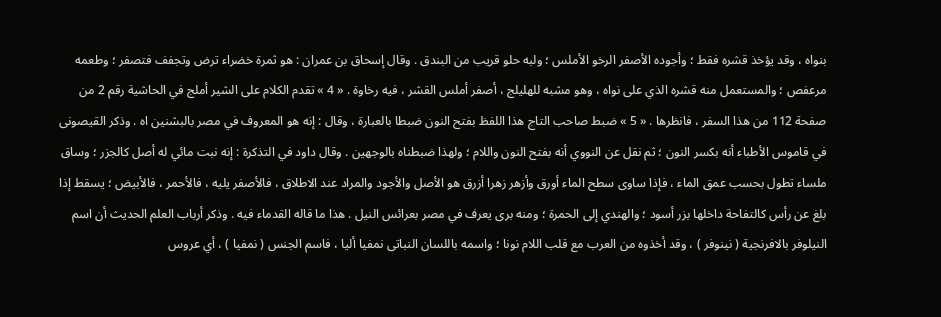بنواه ، وقد يؤخذ قشره فقط ؛ وأجوده الأصفر الرخو الأملس ؛ ولبه حلو قريب من البندق . وقال إسحاق بن عمران : هو ثمرة خضراء ترض وتجفف فتصفر ؛ وطعمه مرعفص ؛ والمستعمل منه قشره الذي على نواه ، وهو مشبه للهليلج ، أصفر أملس القشر ، فيه رخاوة . « 4 » تقدم الكلام على الشير أملج في الحاشية رقم 2 من صفحة 112 من هذا السفر ، فانظرها . « 5 » ضبط صاحب التاج هذا اللفظ بفتح النون ضبطا بالعبارة ، وقال : إنه هو المعروف في مصر بالبشنين اه . وذكر القيصونى في قاموس الأطباء أنه بكسر النون ؛ ثم نقل عن النووي أنه بفتح النون واللام ؛ ولهذا ضبطناه بالوجهين . وقال داود في التذكرة : إنه نبت مائي له أصل كالجزر ؛ وساق ملساء تطول بحسب عمق الماء ، فإذا ساوى سطح الماء أورق وأزهر زهرا أزرق هو الأصل والأجود والمراد عند الاطلاق ، فالأصفر يليه ، فالأحمر ، فالأبيض ؛ يسقط إذا بلغ عن رأس كالتفاحة داخلها بزر أسود ؛ والهندي إلى الحمرة ؛ ومنه برى يعرف في مصر بعرائس النيل . هذا ما قاله القدماء فيه . وذكر أرباب العلم الحديث أن اسم النيلوفر بالافرنجية ( نينوفر ) ، وقد أخذوه من العرب مع قلب اللام نونا ؛ واسمه باللسان النباتى نمفيا أليا ، فاسم الجنس ( نمفيا ) ، أي عروس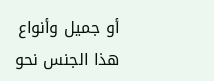أو جميل وأنواع هذا الجنس نحو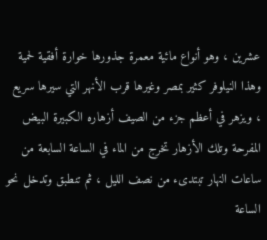عشرين ، وهو أنواع مائية معمرة جذورها خوارة أفقية لحمية وهذا النيلوفر كثير بمصر وغيرها قرب الأنهر التي سيرها سريع ، ويزهر في أعظم جزء من الصيف أزهاره الكبيرة البيض المفرحة وتلك الأزهار تخرج من الماء في الساعة السابعة من ساعات النهار تبتدىء من نصف الليل ، ثم تنطبق وتدخل نحو الساعة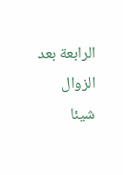الرابعة بعد الزوال شيئا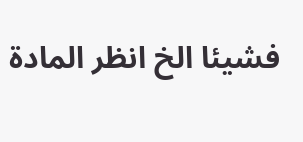فشيئا الخ انظر المادة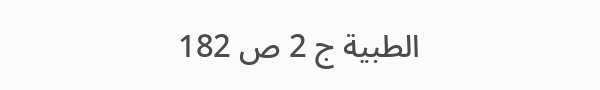الطبية ج 2 ص 182